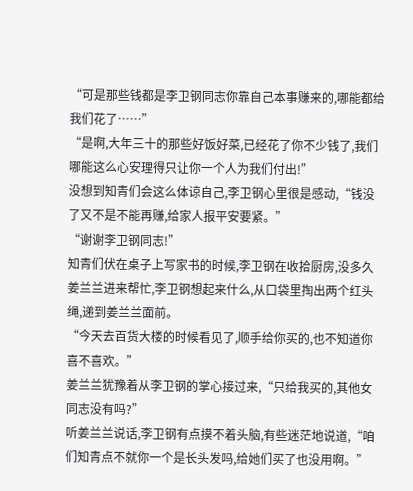“可是那些钱都是李卫钢同志你靠自己本事赚来的,哪能都给我们花了……”
“是啊,大年三十的那些好饭好菜,已经花了你不少钱了,我们哪能这么心安理得只让你一个人为我们付出!”
没想到知青们会这么体谅自己,李卫钢心里很是感动,“钱没了又不是不能再赚,给家人报平安要紧。”
“谢谢李卫钢同志!”
知青们伏在桌子上写家书的时候,李卫钢在收拾厨房,没多久姜兰兰进来帮忙,李卫钢想起来什么,从口袋里掏出两个红头绳,递到姜兰兰面前。
“今天去百货大楼的时候看见了,顺手给你买的,也不知道你喜不喜欢。”
姜兰兰犹豫着从李卫钢的掌心接过来,“只给我买的,其他女同志没有吗?”
听姜兰兰说话,李卫钢有点摸不着头脑,有些迷茫地说道,“咱们知青点不就你一个是长头发吗,给她们买了也没用啊。”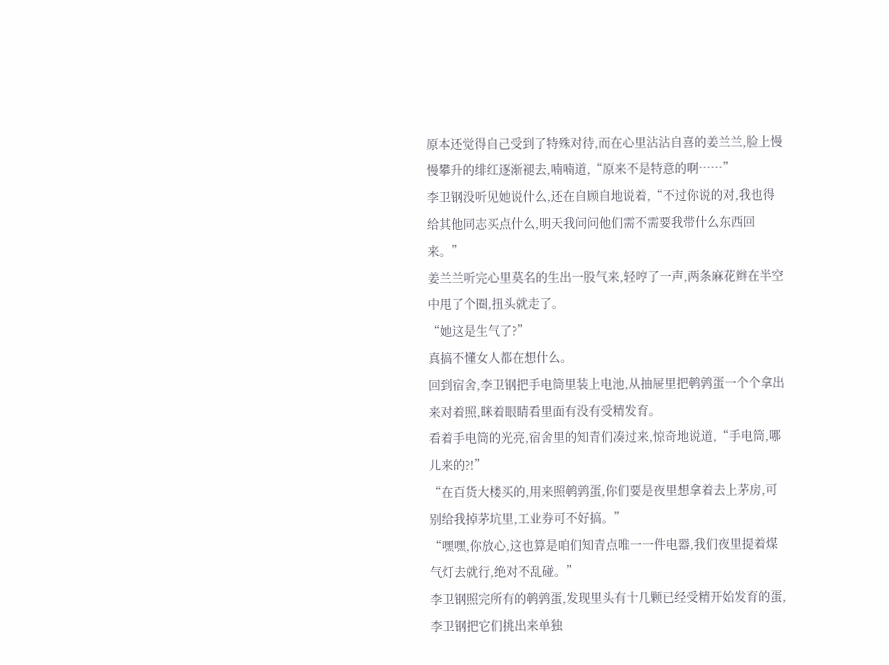原本还觉得自己受到了特殊对待,而在心里沾沾自喜的姜兰兰,脸上慢慢攀升的绯红逐渐褪去,喃喃道,“原来不是特意的啊……”
李卫钢没听见她说什么,还在自顾自地说着,“不过你说的对,我也得给其他同志买点什么,明天我问问他们需不需要我带什么东西回来。”
姜兰兰听完心里莫名的生出一股气来,轻哼了一声,两条麻花辫在半空中甩了个圈,扭头就走了。
“她这是生气了?”
真搞不懂女人都在想什么。
回到宿舍,李卫钢把手电筒里装上电池,从抽屉里把鹌鹑蛋一个个拿出来对着照,眯着眼睛看里面有没有受精发育。
看着手电筒的光亮,宿舍里的知青们凑过来,惊奇地说道,“手电筒,哪儿来的?!”
“在百货大楼买的,用来照鹌鹑蛋,你们要是夜里想拿着去上茅房,可别给我掉茅坑里,工业券可不好搞。”
“嘿嘿,你放心,这也算是咱们知青点唯一一件电器,我们夜里提着煤气灯去就行,绝对不乱碰。”
李卫钢照完所有的鹌鹑蛋,发现里头有十几颗已经受精开始发育的蛋,李卫钢把它们挑出来单独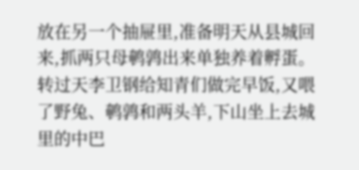放在另一个抽屉里,准备明天从县城回来,抓两只母鹌鹑出来单独养着孵蛋。
转过天李卫钢给知青们做完早饭,又喂了野兔、鹌鹑和两头羊,下山坐上去城里的中巴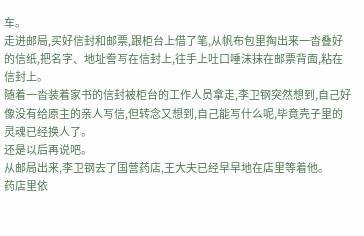车。
走进邮局,买好信封和邮票,跟柜台上借了笔,从帆布包里掏出来一沓叠好的信纸,把名字、地址誊写在信封上,往手上吐口唾沫抹在邮票背面,粘在信封上。
随着一沓装着家书的信封被柜台的工作人员拿走,李卫钢突然想到,自己好像没有给原主的亲人写信,但转念又想到,自己能写什么呢,毕竟壳子里的灵魂已经换人了。
还是以后再说吧。
从邮局出来,李卫钢去了国营药店,王大夫已经早早地在店里等着他。
药店里依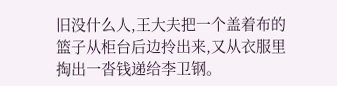旧没什么人,王大夫把一个盖着布的篮子从柜台后边拎出来,又从衣服里掏出一沓钱递给李卫钢。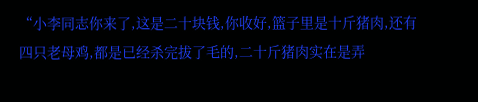“小李同志你来了,这是二十块钱,你收好,篮子里是十斤猪肉,还有四只老母鸡,都是已经杀完拔了毛的,二十斤猪肉实在是弄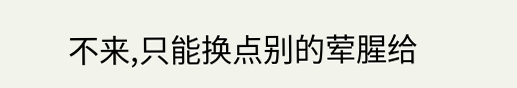不来,只能换点别的荤腥给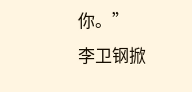你。”
李卫钢掀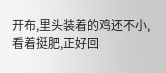开布,里头装着的鸡还不小,看着挺肥,正好回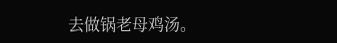去做锅老母鸡汤。